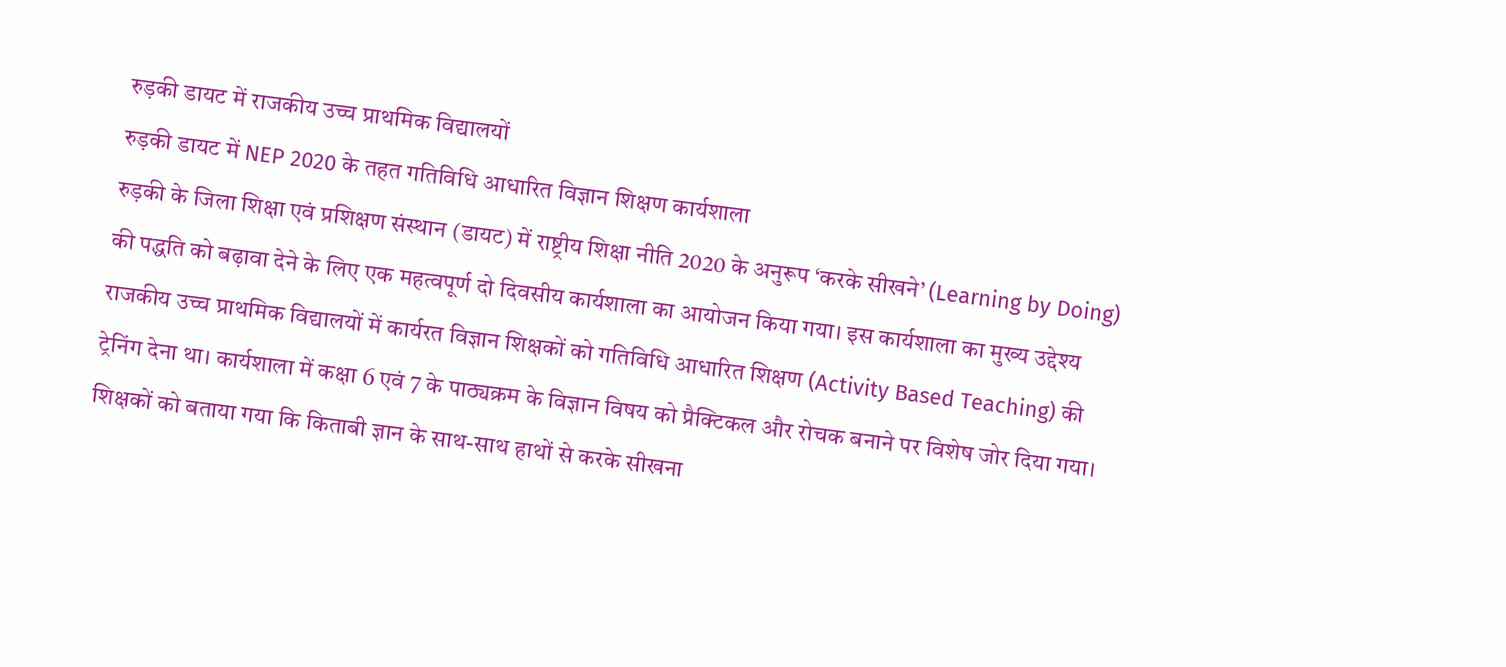रुड़की डायट में राजकीय उच्च प्राथमिक विद्यालयों
रुड़की डायट में NEP 2020 के तहत गतिविधि आधारित विज्ञान शिक्षण कार्यशाला
रुड़की के जिला शिक्षा एवं प्रशिक्षण संस्थान (डायट) में राष्ट्रीय शिक्षा नीति 2020 के अनुरूप ‘करके सीखने’ (Learning by Doing) की पद्धति को बढ़ावा देने के लिए एक महत्वपूर्ण दो दिवसीय कार्यशाला का आयोजन किया गया। इस कार्यशाला का मुख्य उद्देश्य राजकीय उच्च प्राथमिक विद्यालयों में कार्यरत विज्ञान शिक्षकों को गतिविधि आधारित शिक्षण (Activity Based Teaching) की ट्रेनिंग देना था। कार्यशाला में कक्षा 6 एवं 7 के पाठ्यक्रम के विज्ञान विषय को प्रैक्टिकल और रोचक बनाने पर विशेष जोर दिया गया। शिक्षकों को बताया गया कि किताबी ज्ञान के साथ-साथ हाथों से करके सीखना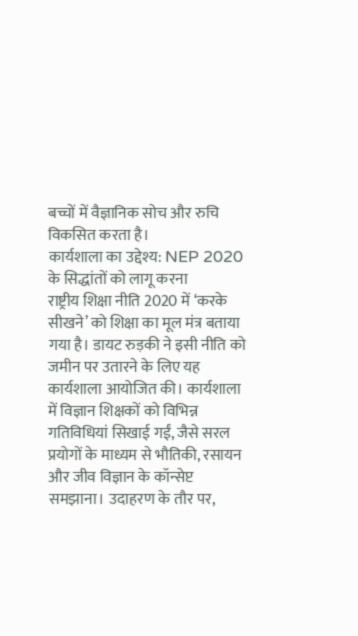बच्चों में वैज्ञानिक सोच और रुचि विकसित करता है।
कार्यशाला का उद्देश्य: NEP 2020 के सिद्धांतों को लागू करना
राष्ट्रीय शिक्षा नीति 2020 में ‘करके सीखने’ को शिक्षा का मूल मंत्र बताया गया है। डायट रुड़की ने इसी नीति को जमीन पर उतारने के लिए यह कार्यशाला आयोजित की। कार्यशाला में विज्ञान शिक्षकों को विभिन्न गतिविधियां सिखाई गईं, जैसे सरल प्रयोगों के माध्यम से भौतिकी, रसायन और जीव विज्ञान के कॉन्सेप्ट समझाना। उदाहरण के तौर पर,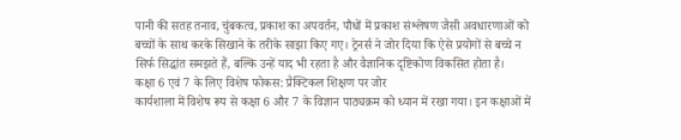पानी की सतह तनाव, चुंबकत्व, प्रकाश का अपवर्तन, पौधों में प्रकाश संश्लेषण जैसी अवधारणाओं को बच्चों के साथ करके सिखाने के तरीके साझा किए गए। ट्रेनर्स ने जोर दिया कि ऐसे प्रयोगों से बच्चे न सिर्फ सिद्धांत समझते हैं, बल्कि उन्हें याद भी रहता है और वैज्ञानिक दृष्टिकोण विकसित होता है।
कक्षा 6 एवं 7 के लिए विशेष फोकस: प्रैक्टिकल शिक्षण पर जोर
कार्यशाला में विशेष रूप से कक्षा 6 और 7 के विज्ञान पाठ्यक्रम को ध्यान में रखा गया। इन कक्षाओं में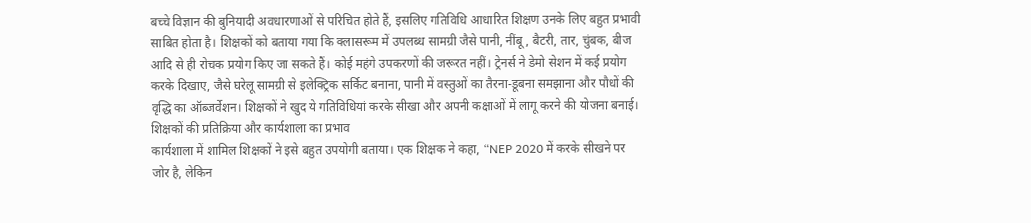बच्चे विज्ञान की बुनियादी अवधारणाओं से परिचित होते हैं, इसलिए गतिविधि आधारित शिक्षण उनके लिए बहुत प्रभावी साबित होता है। शिक्षकों को बताया गया कि क्लासरूम में उपलब्ध सामग्री जैसे पानी, नींबू, बैटरी, तार, चुंबक, बीज आदि से ही रोचक प्रयोग किए जा सकते हैं। कोई महंगे उपकरणों की जरूरत नहीं। ट्रेनर्स ने डेमो सेशन में कई प्रयोग करके दिखाए, जैसे घरेलू सामग्री से इलेक्ट्रिक सर्किट बनाना, पानी में वस्तुओं का तैरना-डूबना समझाना और पौधों की वृद्धि का ऑब्जर्वेशन। शिक्षकों ने खुद ये गतिविधियां करके सीखा और अपनी कक्षाओं में लागू करने की योजना बनाई।
शिक्षकों की प्रतिक्रिया और कार्यशाला का प्रभाव
कार्यशाला में शामिल शिक्षकों ने इसे बहुत उपयोगी बताया। एक शिक्षक ने कहा, “NEP 2020 में करके सीखने पर जोर है, लेकिन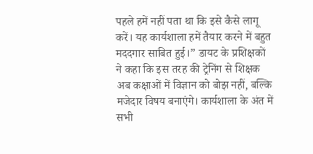पहले हमें नहीं पता था कि इसे कैसे लागू करें। यह कार्यशाला हमें तैयार करने में बहुत मददगार साबित हुई।” डायट के प्रशिक्षकों ने कहा कि इस तरह की ट्रेनिंग से शिक्षक अब कक्षाओं में विज्ञान को बोझ नहीं, बल्कि मजेदार विषय बनाएंगे। कार्यशाला के अंत में सभी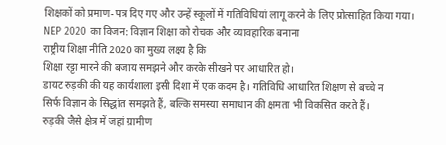शिक्षकों को प्रमाण-पत्र दिए गए और उन्हें स्कूलों में गतिविधियां लागू करने के लिए प्रोत्साहित किया गया।
NEP 2020 का विजन: विज्ञान शिक्षा को रोचक और व्यावहारिक बनाना
राष्ट्रीय शिक्षा नीति 2020 का मुख्य लक्ष्य है कि
शिक्षा रट्टा मारने की बजाय समझने और करके सीखने पर आधारित हो।
डायट रुड़की की यह कार्यशाला इसी दिशा में एक कदम है। गतिविधि आधारित शिक्षण से बच्चे न
सिर्फ विज्ञान के सिद्धांत समझते हैं, बल्कि समस्या समाधान की क्षमता भी विकसित करते हैं।
रुड़की जैसे क्षेत्र में जहां ग्रामीण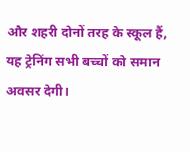और शहरी दोनों तरह के स्कूल हैं,
यह ट्रेनिंग सभी बच्चों को समान अवसर देगी।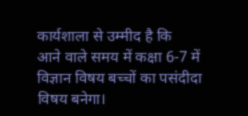कार्यशाला से उम्मीद है कि
आने वाले समय में कक्षा 6-7 में विज्ञान विषय बच्चों का पसंदीदा विषय बनेगा।